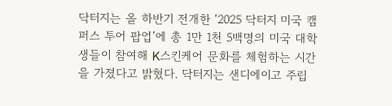닥터지는 올 하반기 전개한 ‘2025 닥터지 미국 캠퍼스 투어 팝업’에 총 1만 1천 5백명의 미국 대학생들이 참여해 K스킨케어 문화를 체험하는 시간을 가졌다고 밝혔다. 닥터지는 샌디에이고 주립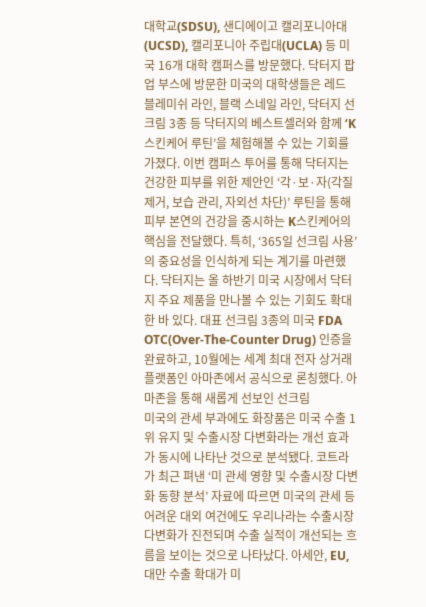대학교(SDSU), 샌디에이고 캘리포니아대(UCSD), 캘리포니아 주립대(UCLA) 등 미국 16개 대학 캠퍼스를 방문했다. 닥터지 팝업 부스에 방문한 미국의 대학생들은 레드 블레미쉬 라인, 블랙 스네일 라인, 닥터지 선크림 3종 등 닥터지의 베스트셀러와 함께 ‘K스킨케어 루틴’을 체험해볼 수 있는 기회를 가졌다. 이번 캠퍼스 투어를 통해 닥터지는 건강한 피부를 위한 제안인 ‘각·보·자(각질 제거, 보습 관리, 자외선 차단)’ 루틴을 통해 피부 본연의 건강을 중시하는 K스킨케어의 핵심을 전달했다. 특히, ‘365일 선크림 사용’의 중요성을 인식하게 되는 계기를 마련했다. 닥터지는 올 하반기 미국 시장에서 닥터지 주요 제품을 만나볼 수 있는 기회도 확대한 바 있다. 대표 선크림 3종의 미국 FDA OTC(Over-The-Counter Drug) 인증을 완료하고, 10월에는 세계 최대 전자 상거래 플랫폼인 아마존에서 공식으로 론칭했다. 아마존을 통해 새롭게 선보인 선크림
미국의 관세 부과에도 화장품은 미국 수출 1위 유지 및 수출시장 다변화라는 개선 효과가 동시에 나타난 것으로 분석됐다. 코트라가 최근 펴낸 ‘미 관세 영향 및 수출시장 다변화 동향 분석’ 자료에 따르면 미국의 관세 등 어려운 대외 여건에도 우리나라는 수출시장 다변화가 진전되며 수출 실적이 개선되는 흐름을 보이는 것으로 나타났다. 아세안, EU, 대만 수출 확대가 미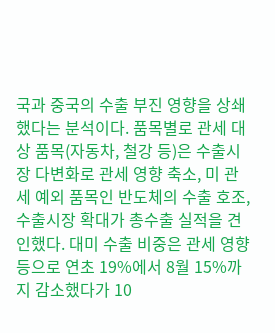국과 중국의 수출 부진 영향을 상쇄했다는 분석이다. 품목별로 관세 대상 품목(자동차, 철강 등)은 수출시장 다변화로 관세 영향 축소, 미 관세 예외 품목인 반도체의 수출 호조, 수출시장 확대가 총수출 실적을 견인했다. 대미 수출 비중은 관세 영향 등으로 연초 19%에서 8월 15%까지 감소했다가 10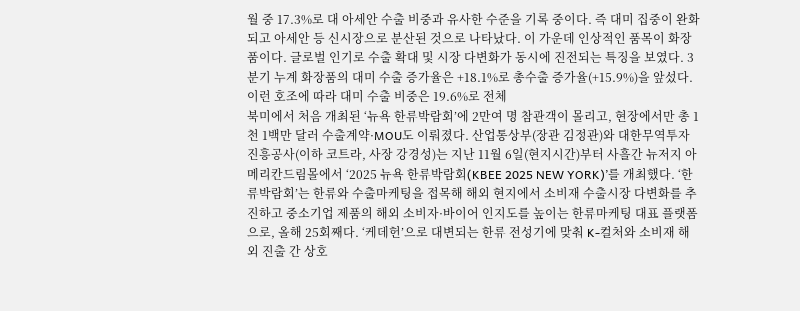월 중 17.3%로 대 아세안 수출 비중과 유사한 수준을 기록 중이다. 즉 대미 집중이 완화되고 아세안 등 신시장으로 분산된 것으로 나타났다. 이 가운데 인상적인 품목이 화장품이다. 글로벌 인기로 수출 확대 및 시장 다변화가 동시에 진전되는 특징을 보였다. 3분기 누계 화장품의 대미 수출 증가율은 +18.1%로 총수출 증가율(+15.9%)을 앞섰다. 이런 호조에 따라 대미 수출 비중은 19.6%로 전체
북미에서 처음 개최된 ‘뉴욕 한류박람회’에 2만여 명 참관객이 몰리고, 현장에서만 총 1천 1백만 달러 수출계약·MOU도 이뤄졌다. 산업통상부(장관 김정관)와 대한무역투자진흥공사(이하 코트라, 사장 강경성)는 지난 11월 6일(현지시간)부터 사흘간 뉴저지 아메리칸드림몰에서 ‘2025 뉴욕 한류박람회(KBEE 2025 NEW YORK)’를 개최했다. ‘한류박람회’는 한류와 수출마케팅을 접목해 해외 현지에서 소비재 수출시장 다변화를 추진하고 중소기업 제품의 해외 소비자·바이어 인지도를 높이는 한류마케팅 대표 플랫폼으로, 올해 25회째다. ‘케데헌’으로 대변되는 한류 전성기에 맞춰 K-컬처와 소비재 해외 진출 간 상호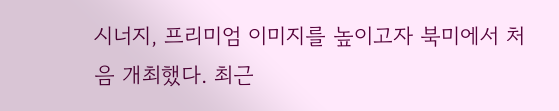시너지, 프리미엄 이미지를 높이고자 북미에서 처음 개최했다. 최근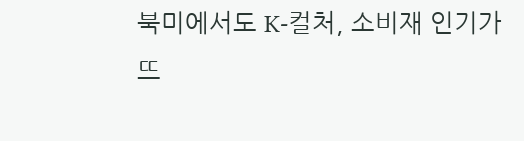북미에서도 K-컬처, 소비재 인기가 뜨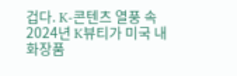겁다. K-콘텐츠 열풍 속 2024년 K뷰티가 미국 내 화장품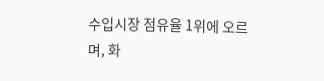수입시장 점유율 1위에 오르며, 화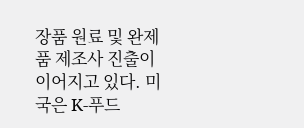장품 원료 및 완제품 제조사 진출이 이어지고 있다. 미국은 K-푸드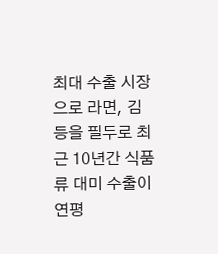최대 수출 시장으로 라면, 김 등을 필두로 최근 10년간 식품류 대미 수출이 연평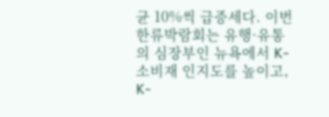균 10%씩 급증세다. 이번 한류박람회는 유행·유통의 심장부인 뉴욕에서 K-소비재 인지도를 높이고, K-